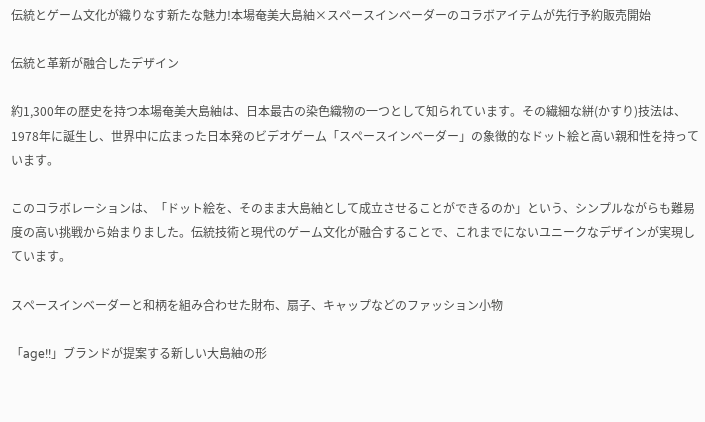伝統とゲーム文化が織りなす新たな魅力!本場奄美大島紬×スペースインベーダーのコラボアイテムが先行予約販売開始

伝統と革新が融合したデザイン

約1,300年の歴史を持つ本場奄美大島紬は、日本最古の染色織物の一つとして知られています。その繊細な絣(かすり)技法は、1978年に誕生し、世界中に広まった日本発のビデオゲーム「スペースインベーダー」の象徴的なドット絵と高い親和性を持っています。

このコラボレーションは、「ドット絵を、そのまま大島紬として成立させることができるのか」という、シンプルながらも難易度の高い挑戦から始まりました。伝統技術と現代のゲーム文化が融合することで、これまでにないユニークなデザインが実現しています。

スペースインベーダーと和柄を組み合わせた財布、扇子、キャップなどのファッション小物

「age!!」ブランドが提案する新しい大島紬の形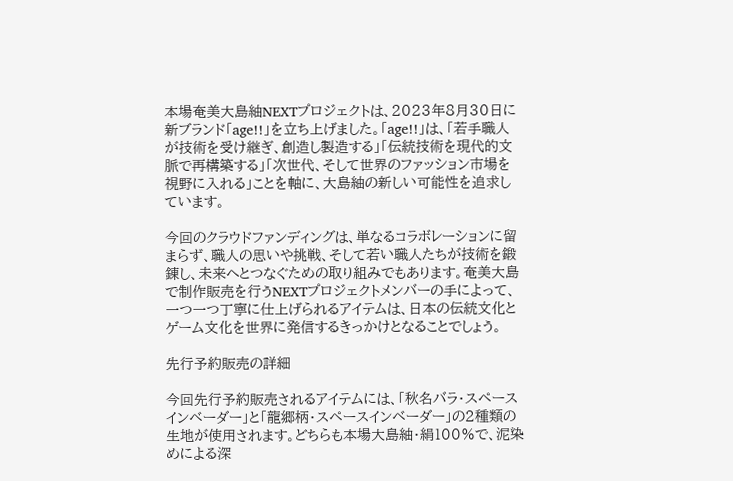本場奄美大島紬NEXTプロジェクトは、2023年8月30日に新ブランド「age!!」を立ち上げました。「age!!」は、「若手職人が技術を受け継ぎ、創造し製造する」「伝統技術を現代的文脈で再構築する」「次世代、そして世界のファッション市場を視野に入れる」ことを軸に、大島紬の新しい可能性を追求しています。

今回のクラウドファンディングは、単なるコラボレーションに留まらず、職人の思いや挑戦、そして若い職人たちが技術を鍛錬し、未来へとつなぐための取り組みでもあります。奄美大島で制作販売を行うNEXTプロジェクトメンバーの手によって、一つ一つ丁寧に仕上げられるアイテムは、日本の伝統文化とゲーム文化を世界に発信するきっかけとなることでしょう。

先行予約販売の詳細

今回先行予約販売されるアイテムには、「秋名バラ・スペースインベーダー」と「龍郷柄・スペースインベーダー」の2種類の生地が使用されます。どちらも本場大島紬・絹100%で、泥染めによる深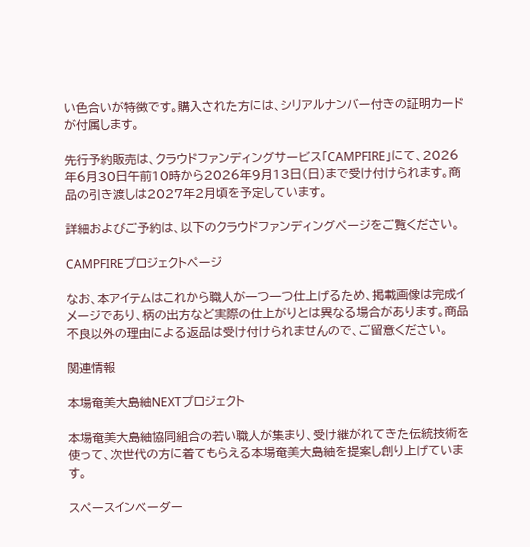い色合いが特徴です。購入された方には、シリアルナンバー付きの証明カードが付属します。

先行予約販売は、クラウドファンディングサービス「CAMPFIRE」にて、2026年6月30日午前10時から2026年9月13日(日)まで受け付けられます。商品の引き渡しは2027年2月頃を予定しています。

詳細およびご予約は、以下のクラウドファンディングページをご覧ください。

CAMPFIREプロジェクトページ

なお、本アイテムはこれから職人が一つ一つ仕上げるため、掲載画像は完成イメージであり、柄の出方など実際の仕上がりとは異なる場合があります。商品不良以外の理由による返品は受け付けられませんので、ご留意ください。

関連情報

本場奄美大島紬NEXTプロジェクト

本場奄美大島紬協同組合の若い職人が集まり、受け継がれてきた伝統技術を使って、次世代の方に着てもらえる本場奄美大島紬を提案し創り上げています。

スペースインベーダー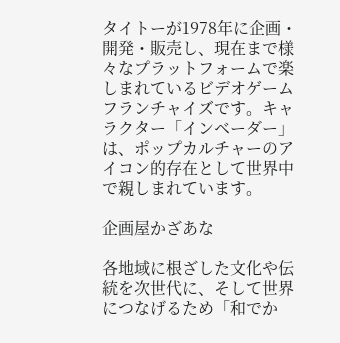タイトーが1978年に企画・開発・販売し、現在まで様々なプラットフォームで楽しまれているビデオゲームフランチャイズです。キャラクター「インベーダー」は、ポップカルチャーのアイコン的存在として世界中で親しまれています。

企画屋かざあな

各地域に根ざした文化や伝統を次世代に、そして世界につなげるため「和でか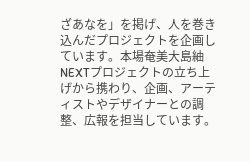ざあなを」を掲げ、人を巻き込んだプロジェクトを企画しています。本場奄美大島紬NEXTプロジェクトの立ち上げから携わり、企画、アーティストやデザイナーとの調整、広報を担当しています。